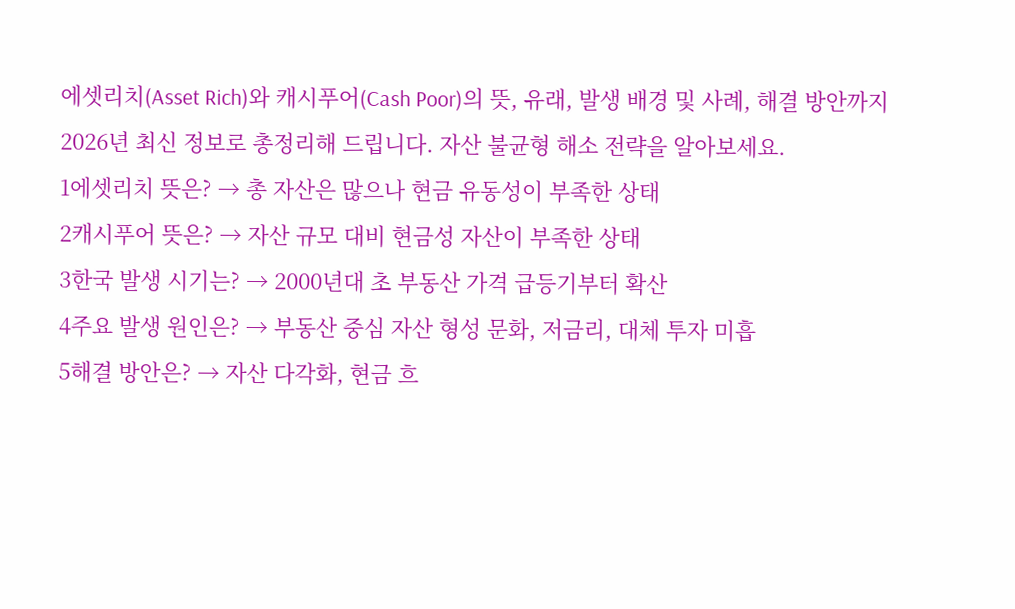에셋리치(Asset Rich)와 캐시푸어(Cash Poor)의 뜻, 유래, 발생 배경 및 사례, 해결 방안까지 2026년 최신 정보로 총정리해 드립니다. 자산 불균형 해소 전략을 알아보세요.
1에셋리치 뜻은? → 총 자산은 많으나 현금 유동성이 부족한 상태
2캐시푸어 뜻은? → 자산 규모 대비 현금성 자산이 부족한 상태
3한국 발생 시기는? → 2000년대 초 부동산 가격 급등기부터 확산
4주요 발생 원인은? → 부동산 중심 자산 형성 문화, 저금리, 대체 투자 미흡
5해결 방안은? → 자산 다각화, 현금 흐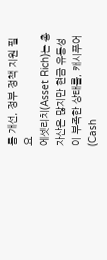름 개선, 정부 정책 지원 필요
에셋리치(Asset Rich)는 총 자산은 많지만 현금 유동성이 부족한 상태를, 캐시푸어(Cash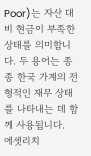Poor)는 자산 대비 현금이 부족한 상태를 의미합니다. 두 용어는 종종 한국 가계의 전형적인 재무 상태를 나타내는 데 함께 사용됩니다.
에셋리치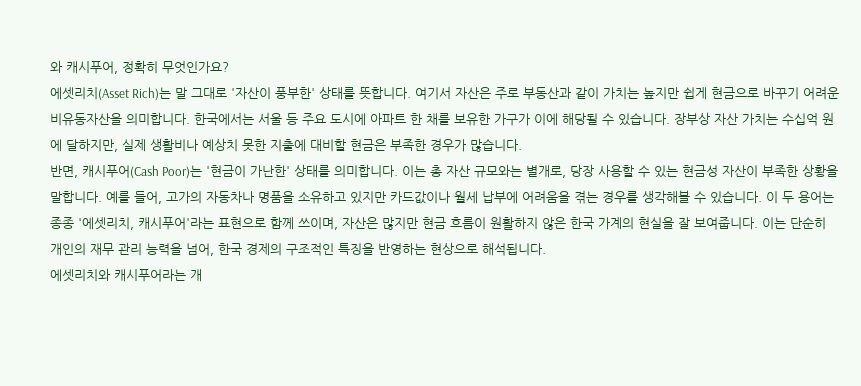와 캐시푸어, 정확히 무엇인가요?
에셋리치(Asset Rich)는 말 그대로 '자산이 풍부한' 상태를 뜻합니다. 여기서 자산은 주로 부동산과 같이 가치는 높지만 쉽게 현금으로 바꾸기 어려운 비유동자산을 의미합니다. 한국에서는 서울 등 주요 도시에 아파트 한 채를 보유한 가구가 이에 해당될 수 있습니다. 장부상 자산 가치는 수십억 원에 달하지만, 실제 생활비나 예상치 못한 지출에 대비할 현금은 부족한 경우가 많습니다.
반면, 캐시푸어(Cash Poor)는 '현금이 가난한' 상태를 의미합니다. 이는 총 자산 규모와는 별개로, 당장 사용할 수 있는 현금성 자산이 부족한 상황을 말합니다. 예를 들어, 고가의 자동차나 명품을 소유하고 있지만 카드값이나 월세 납부에 어려움을 겪는 경우를 생각해볼 수 있습니다. 이 두 용어는 종종 '에셋리치, 캐시푸어'라는 표현으로 함께 쓰이며, 자산은 많지만 현금 흐름이 원활하지 않은 한국 가계의 현실을 잘 보여줍니다. 이는 단순히 개인의 재무 관리 능력을 넘어, 한국 경제의 구조적인 특징을 반영하는 현상으로 해석됩니다.
에셋리치와 캐시푸어라는 개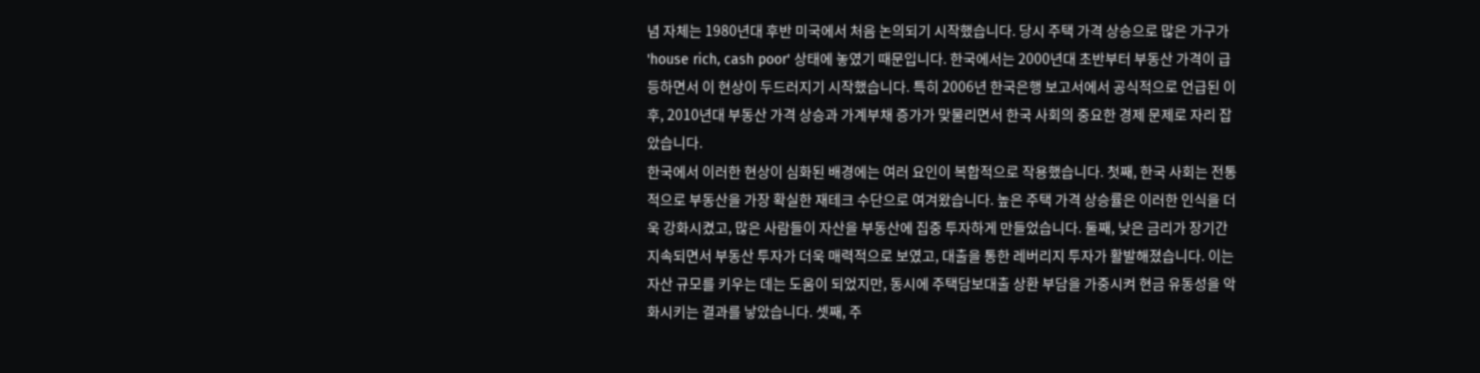념 자체는 1980년대 후반 미국에서 처음 논의되기 시작했습니다. 당시 주택 가격 상승으로 많은 가구가 'house rich, cash poor' 상태에 놓였기 때문입니다. 한국에서는 2000년대 초반부터 부동산 가격이 급등하면서 이 현상이 두드러지기 시작했습니다. 특히 2006년 한국은행 보고서에서 공식적으로 언급된 이후, 2010년대 부동산 가격 상승과 가계부채 증가가 맞물리면서 한국 사회의 중요한 경제 문제로 자리 잡았습니다.
한국에서 이러한 현상이 심화된 배경에는 여러 요인이 복합적으로 작용했습니다. 첫째, 한국 사회는 전통적으로 부동산을 가장 확실한 재테크 수단으로 여겨왔습니다. 높은 주택 가격 상승률은 이러한 인식을 더욱 강화시켰고, 많은 사람들이 자산을 부동산에 집중 투자하게 만들었습니다. 둘째, 낮은 금리가 장기간 지속되면서 부동산 투자가 더욱 매력적으로 보였고, 대출을 통한 레버리지 투자가 활발해졌습니다. 이는 자산 규모를 키우는 데는 도움이 되었지만, 동시에 주택담보대출 상환 부담을 가중시켜 현금 유동성을 악화시키는 결과를 낳았습니다. 셋째, 주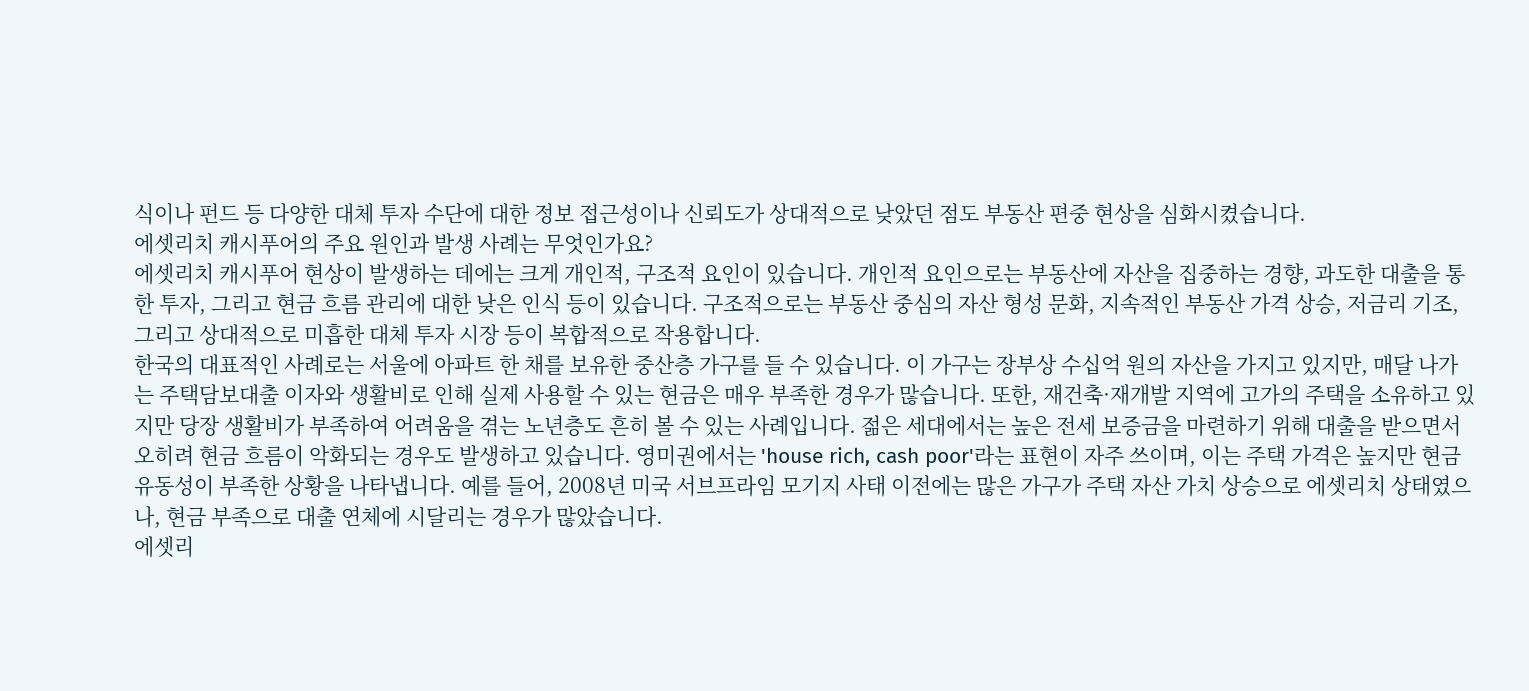식이나 펀드 등 다양한 대체 투자 수단에 대한 정보 접근성이나 신뢰도가 상대적으로 낮았던 점도 부동산 편중 현상을 심화시켰습니다.
에셋리치 캐시푸어의 주요 원인과 발생 사례는 무엇인가요?
에셋리치 캐시푸어 현상이 발생하는 데에는 크게 개인적, 구조적 요인이 있습니다. 개인적 요인으로는 부동산에 자산을 집중하는 경향, 과도한 대출을 통한 투자, 그리고 현금 흐름 관리에 대한 낮은 인식 등이 있습니다. 구조적으로는 부동산 중심의 자산 형성 문화, 지속적인 부동산 가격 상승, 저금리 기조, 그리고 상대적으로 미흡한 대체 투자 시장 등이 복합적으로 작용합니다.
한국의 대표적인 사례로는 서울에 아파트 한 채를 보유한 중산층 가구를 들 수 있습니다. 이 가구는 장부상 수십억 원의 자산을 가지고 있지만, 매달 나가는 주택담보대출 이자와 생활비로 인해 실제 사용할 수 있는 현금은 매우 부족한 경우가 많습니다. 또한, 재건축·재개발 지역에 고가의 주택을 소유하고 있지만 당장 생활비가 부족하여 어려움을 겪는 노년층도 흔히 볼 수 있는 사례입니다. 젊은 세대에서는 높은 전세 보증금을 마련하기 위해 대출을 받으면서 오히려 현금 흐름이 악화되는 경우도 발생하고 있습니다. 영미권에서는 'house rich, cash poor'라는 표현이 자주 쓰이며, 이는 주택 가격은 높지만 현금 유동성이 부족한 상황을 나타냅니다. 예를 들어, 2008년 미국 서브프라임 모기지 사태 이전에는 많은 가구가 주택 자산 가치 상승으로 에셋리치 상태였으나, 현금 부족으로 대출 연체에 시달리는 경우가 많았습니다.
에셋리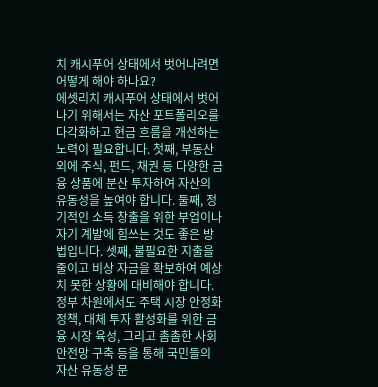치 캐시푸어 상태에서 벗어나려면 어떻게 해야 하나요?
에셋리치 캐시푸어 상태에서 벗어나기 위해서는 자산 포트폴리오를 다각화하고 현금 흐름을 개선하는 노력이 필요합니다. 첫째, 부동산 외에 주식, 펀드, 채권 등 다양한 금융 상품에 분산 투자하여 자산의 유동성을 높여야 합니다. 둘째, 정기적인 소득 창출을 위한 부업이나 자기 계발에 힘쓰는 것도 좋은 방법입니다. 셋째, 불필요한 지출을 줄이고 비상 자금을 확보하여 예상치 못한 상황에 대비해야 합니다.
정부 차원에서도 주택 시장 안정화 정책, 대체 투자 활성화를 위한 금융 시장 육성, 그리고 촘촘한 사회안전망 구축 등을 통해 국민들의 자산 유동성 문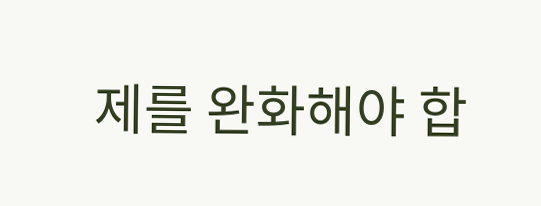제를 완화해야 합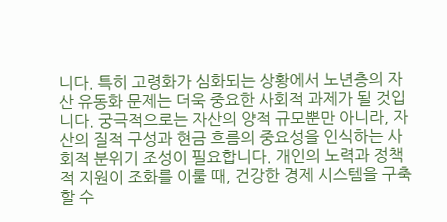니다. 특히 고령화가 심화되는 상황에서 노년층의 자산 유동화 문제는 더욱 중요한 사회적 과제가 될 것입니다. 궁극적으로는 자산의 양적 규모뿐만 아니라, 자산의 질적 구성과 현금 흐름의 중요성을 인식하는 사회적 분위기 조성이 필요합니다. 개인의 노력과 정책적 지원이 조화를 이룰 때, 건강한 경제 시스템을 구축할 수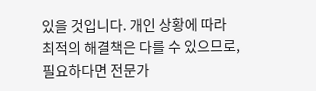있을 것입니다. 개인 상황에 따라 최적의 해결책은 다를 수 있으므로, 필요하다면 전문가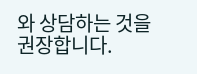와 상담하는 것을 권장합니다.